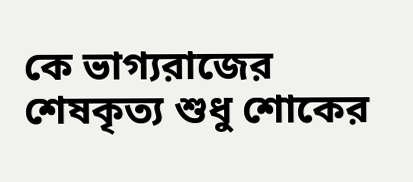কে ভাগ্যরাজের শেষকৃত্য শুধু শোকের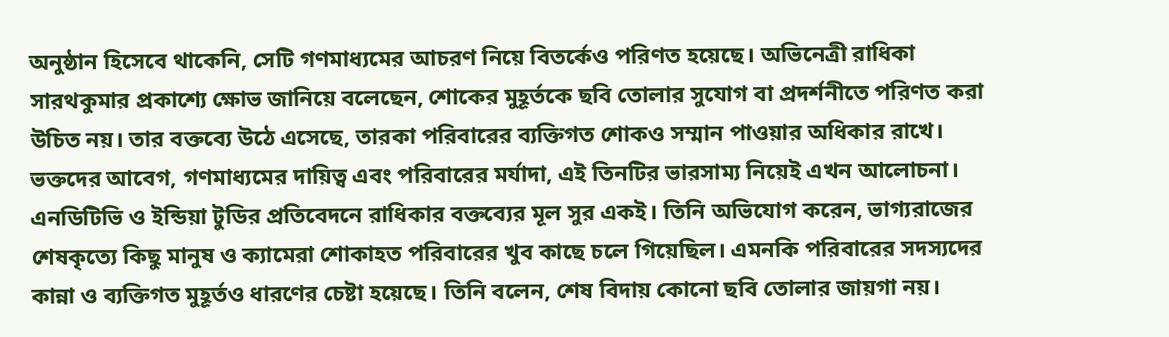অনুষ্ঠান হিসেবে থাকেনি, সেটি গণমাধ্যমের আচরণ নিয়ে বিতর্কেও পরিণত হয়েছে। অভিনেত্রী রাধিকা সারথকুমার প্রকাশ্যে ক্ষোভ জানিয়ে বলেছেন, শোকের মুহূর্তকে ছবি তোলার সুযোগ বা প্রদর্শনীতে পরিণত করা উচিত নয়। তার বক্তব্যে উঠে এসেছে, তারকা পরিবারের ব্যক্তিগত শোকও সম্মান পাওয়ার অধিকার রাখে। ভক্তদের আবেগ, গণমাধ্যমের দায়িত্ব এবং পরিবারের মর্যাদা, এই তিনটির ভারসাম্য নিয়েই এখন আলোচনা।
এনডিটিভি ও ইন্ডিয়া টুডির প্রতিবেদনে রাধিকার বক্তব্যের মূল সুর একই। তিনি অভিযোগ করেন, ভাগ্যরাজের শেষকৃত্যে কিছু মানুষ ও ক্যামেরা শোকাহত পরিবারের খুব কাছে চলে গিয়েছিল। এমনকি পরিবারের সদস্যদের কান্না ও ব্যক্তিগত মুহূর্তও ধারণের চেষ্টা হয়েছে। তিনি বলেন, শেষ বিদায় কোনো ছবি তোলার জায়গা নয়।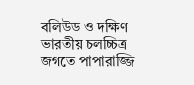বলিউড ও দক্ষিণ ভারতীয় চলচ্চিত্র জগতে পাপারাজ্জি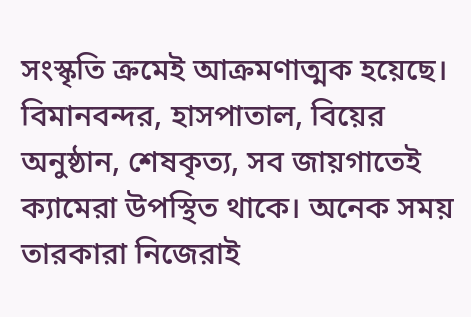সংস্কৃতি ক্রমেই আক্রমণাত্মক হয়েছে। বিমানবন্দর, হাসপাতাল, বিয়ের অনুষ্ঠান, শেষকৃত্য, সব জায়গাতেই ক্যামেরা উপস্থিত থাকে। অনেক সময় তারকারা নিজেরাই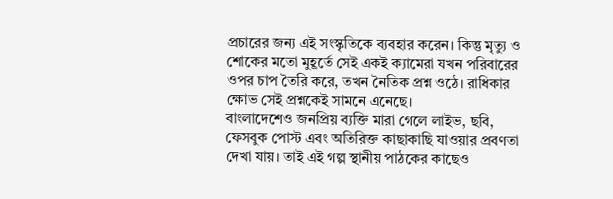প্রচারের জন্য এই সংস্কৃতিকে ব্যবহার করেন। কিন্তু মৃত্যু ও শোকের মতো মুহূর্তে সেই একই ক্যামেরা যখন পরিবারের ওপর চাপ তৈরি করে, তখন নৈতিক প্রশ্ন ওঠে। রাধিকার ক্ষোভ সেই প্রশ্নকেই সামনে এনেছে।
বাংলাদেশেও জনপ্রিয় ব্যক্তি মারা গেলে লাইভ, ছবি, ফেসবুক পোস্ট এবং অতিরিক্ত কাছাকাছি যাওয়ার প্রবণতা দেখা যায়। তাই এই গল্প স্থানীয় পাঠকের কাছেও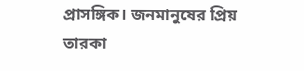প্রাসঙ্গিক। জনমানুষের প্রিয় তারকা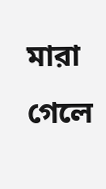মারা গেলে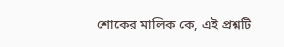শোকের মালিক কে, এই প্রশ্নটি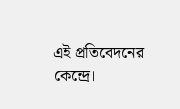এই প্রতিবেদনের কেন্দ্রে।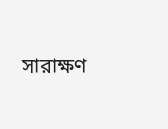সারাক্ষণ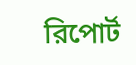রিপোর্ট